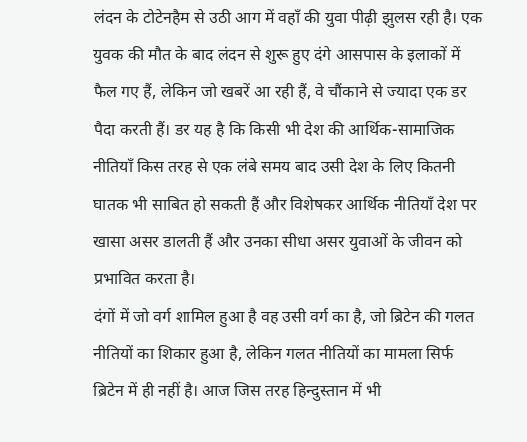लंदन के टोटेनहैम से उठी आग में वहाँ की युवा पीढ़ी झुलस रही है। एक युवक की मौत के बाद लंदन से शुरू हुए दंगे आसपास के इलाकों में फैल गए हैं, लेकिन जो खबरें आ रही हैं, वे चौंकाने से ज्यादा एक डर पैदा करती हैं। डर यह है कि किसी भी देश की आर्थिक-सामाजिक नीतियाँ किस तरह से एक लंबे समय बाद उसी देश के लिए कितनी घातक भी साबित हो सकती हैं और विशेषकर आर्थिक नीतियाँ देश पर खासा असर डालती हैं और उनका सीधा असर युवाओं के जीवन को प्रभावित करता है।
दंगों में जो वर्ग शामिल हुआ है वह उसी वर्ग का है, जो ब्रिटेन की गलत नीतियों का शिकार हुआ है, लेकिन गलत नीतियों का मामला सिर्फ ब्रिटेन में ही नहीं है। आज जिस तरह हिन्दुस्तान में भी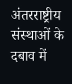अंतरराष्ट्रीय संस्थाओं के दबाव में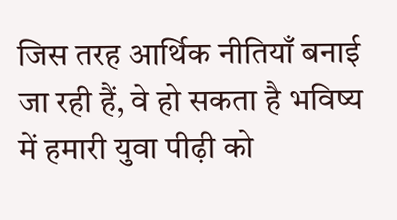जिस तरह आर्थिक नीतियाँ बनाई जा रही हैं, वे हो सकता है भविष्य में हमारी युवा पीढ़ी को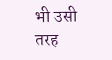भी उसी तरह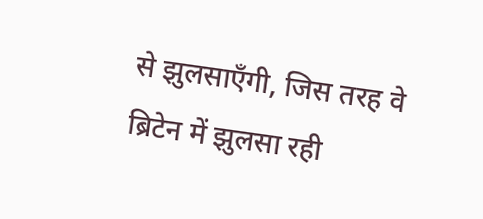से झुलसाएँगी, जिस तरह वे ब्रिटेन में झुलसा रही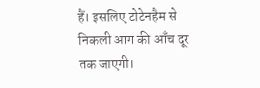हैं। इसलिए टोटेनहैम से निकली आग की आँच दूर तक जाएगी।